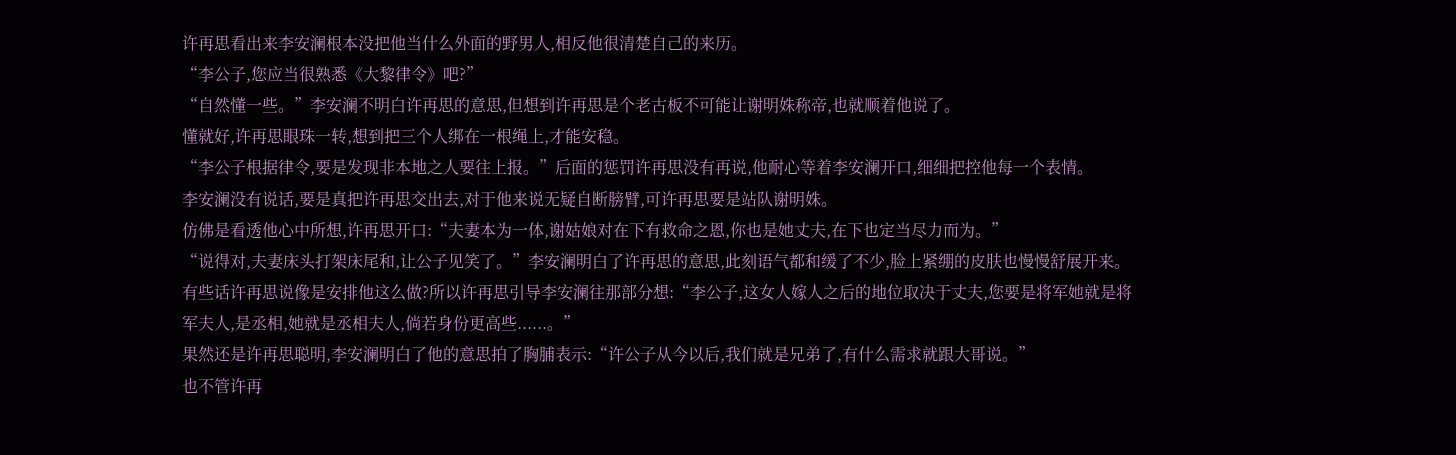许再思看出来李安澜根本没把他当什么外面的野男人,相反他很清楚自己的来历。
“李公子,您应当很熟悉《大黎律令》吧?”
“自然懂一些。”李安澜不明白许再思的意思,但想到许再思是个老古板不可能让谢明姝称帝,也就顺着他说了。
懂就好,许再思眼珠一转,想到把三个人绑在一根绳上,才能安稳。
“李公子根据律令,要是发现非本地之人要往上报。”后面的惩罚许再思没有再说,他耐心等着李安澜开口,细细把控他每一个表情。
李安澜没有说话,要是真把许再思交出去,对于他来说无疑自断膀臂,可许再思要是站队谢明姝。
仿佛是看透他心中所想,许再思开口:“夫妻本为一体,谢姑娘对在下有救命之恩,你也是她丈夫,在下也定当尽力而为。”
“说得对,夫妻床头打架床尾和,让公子见笑了。”李安澜明白了许再思的意思,此刻语气都和缓了不少,脸上紧绷的皮肤也慢慢舒展开来。
有些话许再思说像是安排他这么做?所以许再思引导李安澜往那部分想:“李公子,这女人嫁人之后的地位取决于丈夫,您要是将军她就是将军夫人,是丞相,她就是丞相夫人,倘若身份更高些......。”
果然还是许再思聪明,李安澜明白了他的意思拍了胸脯表示:“许公子从今以后,我们就是兄弟了,有什么需求就跟大哥说。”
也不管许再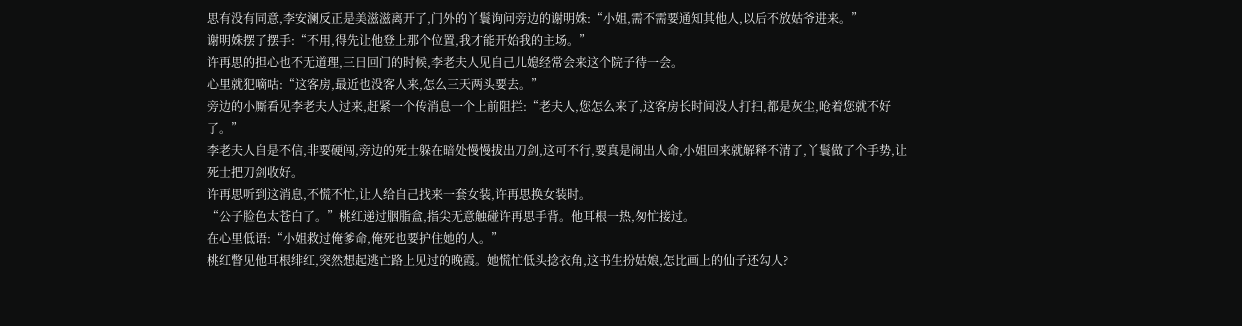思有没有同意,李安澜反正是美滋滋离开了,门外的丫鬟询问旁边的谢明姝:“小姐,需不需要通知其他人,以后不放姑爷进来。”
谢明姝摆了摆手:“不用,得先让他登上那个位置,我才能开始我的主场。”
许再思的担心也不无道理,三日回门的时候,李老夫人见自己儿媳经常会来这个院子待一会。
心里就犯嘀咕:“这客房,最近也没客人来,怎么三天两头要去。”
旁边的小厮看见李老夫人过来,赶紧一个传消息一个上前阻拦:“老夫人,您怎么来了,这客房长时间没人打扫,都是灰尘,呛着您就不好了。”
李老夫人自是不信,非要硬闯,旁边的死士躲在暗处慢慢拔出刀剑,这可不行,要真是闹出人命,小姐回来就解释不清了,丫鬟做了个手势,让死士把刀剑收好。
许再思听到这消息,不慌不忙,让人给自己找来一套女装,许再思换女装时。
“公子脸色太苍白了。”桃红递过胭脂盒,指尖无意触碰许再思手背。他耳根一热,匆忙接过。
在心里低语:“小姐救过俺爹命,俺死也要护住她的人。”
桃红瞥见他耳根绯红,突然想起逃亡路上见过的晚霞。她慌忙低头捻衣角,这书生扮姑娘,怎比画上的仙子还勾人?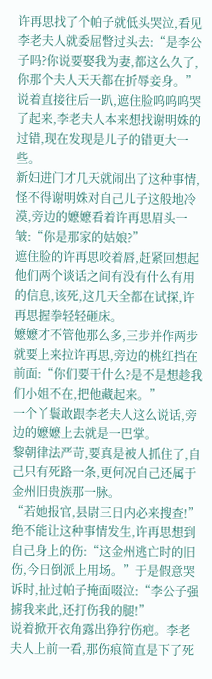许再思找了个帕子就低头哭泣,看见李老夫人就委屈瞥过头去:“是李公子吗?你说要娶我为妻,都这么久了,你那个夫人天天都在折辱妾身。”
说着直接往后一趴,遮住脸呜呜呜哭了起来,李老夫人本来想找谢明姝的过错,现在发现是儿子的错更大一些。
新妇进门才几天就闹出了这种事情,怪不得谢明姝对自己儿子这般地冷漠,旁边的嬷嬷看着许再思眉头一皱:“你是那家的姑娘?”
遮住脸的许再思咬着唇,赶紧回想起他们两个谈话之间有没有什么有用的信息,该死,这几天全都在试探,许再思握拳轻轻砸床。
嬷嬷才不管他那么多,三步并作两步就要上来拉许再思,旁边的桃红挡在前面:“你们要干什么?是不是想趁我们小姐不在,把他藏起来。”
一个丫鬟敢跟李老夫人这么说话,旁边的嬷嬷上去就是一巴掌。
黎朝律法严苛,要真是被人抓住了,自己只有死路一条,更何况自己还属于金州旧贵族那一脉。
“若她报官,县尉三日内必来搜查!”绝不能让这种事情发生,许再思想到自己身上的伤:“这金州逃亡时的旧伤,今日倒派上用场。”于是假意哭诉时,扯过帕子掩面啜泣:“李公子强掳我来此,还打伤我的腿!”
说着掀开衣角露出狰狞伤疤。李老夫人上前一看,那伤痕简直是下了死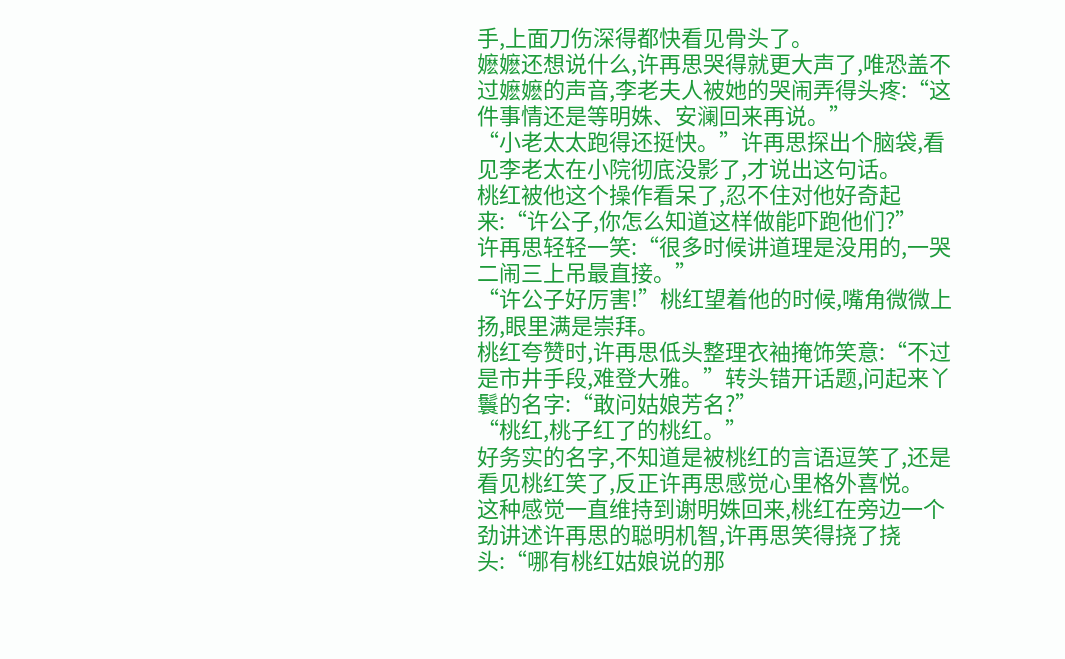手,上面刀伤深得都快看见骨头了。
嬷嬷还想说什么,许再思哭得就更大声了,唯恐盖不过嬷嬷的声音,李老夫人被她的哭闹弄得头疼:“这件事情还是等明姝、安澜回来再说。”
“小老太太跑得还挺快。”许再思探出个脑袋,看见李老太在小院彻底没影了,才说出这句话。
桃红被他这个操作看呆了,忍不住对他好奇起来:“许公子,你怎么知道这样做能吓跑他们?”
许再思轻轻一笑:“很多时候讲道理是没用的,一哭二闹三上吊最直接。”
“许公子好厉害!”桃红望着他的时候,嘴角微微上扬,眼里满是崇拜。
桃红夸赞时,许再思低头整理衣袖掩饰笑意:“不过是市井手段,难登大雅。”转头错开话题,问起来丫鬟的名字:“敢问姑娘芳名?”
“桃红,桃子红了的桃红。”
好务实的名字,不知道是被桃红的言语逗笑了,还是看见桃红笑了,反正许再思感觉心里格外喜悦。
这种感觉一直维持到谢明姝回来,桃红在旁边一个劲讲述许再思的聪明机智,许再思笑得挠了挠头:“哪有桃红姑娘说的那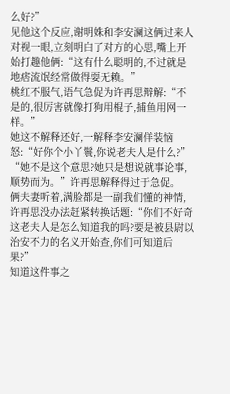么好?”
见他这个反应,谢明姝和李安澜这俩过来人对视一眼,立刻明白了对方的心思,嘴上开始打趣他俩:“这有什么聪明的,不过就是地痞流氓经常做得耍无赖。”
桃红不服气,语气急促为许再思辩解:“不是的,很厉害就像打狗用棍子,捕鱼用网一样。”
她这不解释还好,一解释李安澜佯装恼怒:“好你个小丫鬟,你说老夫人是什么?”
“她不是这个意思?她只是想说就事论事,顺势而为。”许再思解释得过于急促。
俩夫妻听着,满脸都是一副我们懂的神情,许再思没办法赶紧转换话题:“你们不好奇这老夫人是怎么知道我的吗?要是被县尉以治安不力的名义开始查,你们可知道后果?”
知道这件事之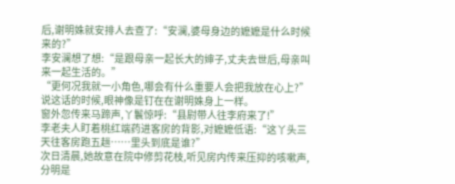后,谢明姝就安排人去查了:“安澜,婆母身边的嬷嬷是什么时候来的?”
李安澜想了想:“是跟母亲一起长大的婶子,丈夫去世后,母亲叫来一起生活的。”
“更何况我就一小角色,哪会有什么重要人会把我放在心上?”说这话的时候,眼神像是钉在在谢明姝身上一样。
窗外忽传来马蹄声,丫鬟惊呼:“县尉带人往李府来了!”
李老夫人盯着桃红端药进客房的背影,对嬷嬷低语:“这丫头三天往客房跑五趟……里头到底是谁?”
次日清晨,她故意在院中修剪花枝,听见房内传来压抑的咳嗽声,分明是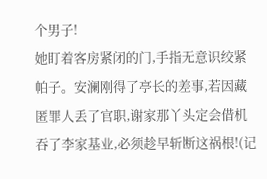个男子!
她盯着客房紧闭的门,手指无意识绞紧帕子。安澜刚得了亭长的差事,若因藏匿罪人丢了官职,谢家那丫头定会借机吞了李家基业,必须趁早斩断这祸根!(记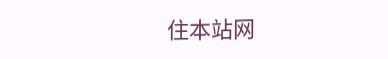住本站网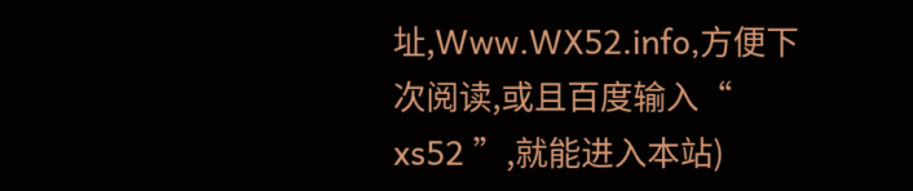址,Www.WX52.info,方便下次阅读,或且百度输入“ xs52 ”,就能进入本站)